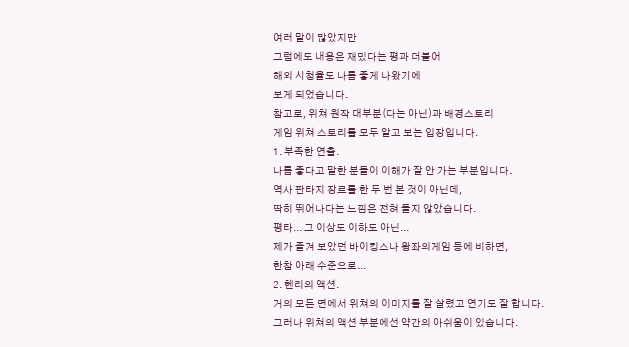여러 말이 많았지만
그럼에도 내용은 재밌다는 평과 더불어
해외 시청율도 나름 좋게 나왔기에
보게 되었습니다.
참고로, 위쳐 원작 대부분(다는 아닌)과 배경스토리
게임 위쳐 스토리를 모두 알고 보는 입장입니다.
1. 부족한 연출.
나름 좋다고 말한 분들이 이해가 잘 안 가는 부분입니다.
역사 판타지 장르를 한 두 번 본 것이 아닌데,
딱히 뛰어나다는 느낌은 전혀 들지 않았습니다.
평타... 그 이상도 이하도 아닌...
제가 즐겨 보았던 바이킹스나 왕좌의게임 등에 비하면,
한참 아래 수준으로...
2. 헨리의 액션.
거의 모든 면에서 위쳐의 이미지를 잘 살렸고 연기도 잘 합니다.
그러나 위쳐의 액션 부분에선 약간의 아쉬움이 있습니다.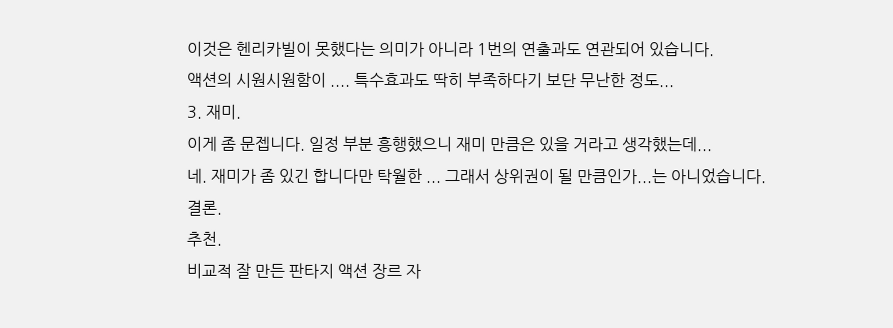이것은 헨리카빌이 못했다는 의미가 아니라 1번의 연출과도 연관되어 있습니다.
액션의 시원시원함이 .... 특수효과도 딱히 부족하다기 보단 무난한 정도...
3. 재미.
이게 좀 문젭니다. 일정 부분 흥행했으니 재미 만큼은 있을 거라고 생각했는데...
네. 재미가 좀 있긴 합니다만 탁월한 ... 그래서 상위권이 될 만큼인가...는 아니었습니다.
결론.
추천.
비교적 잘 만든 판타지 액션 장르 자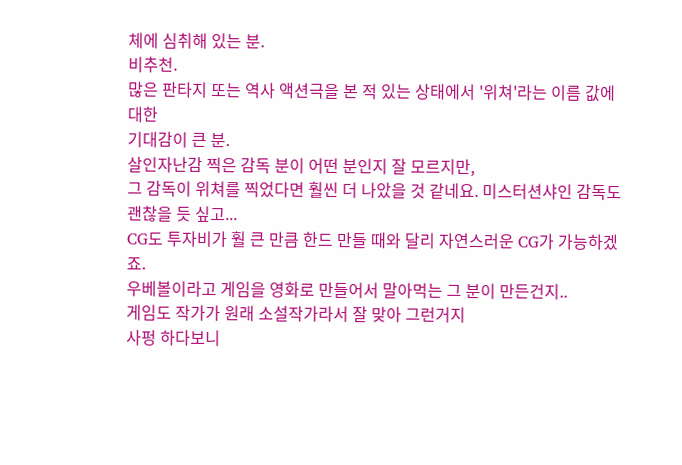체에 심취해 있는 분.
비추천.
많은 판타지 또는 역사 액션극을 본 적 있는 상태에서 '위쳐'라는 이름 값에 대한
기대감이 큰 분.
살인자난감 찍은 감독 분이 어떤 분인지 잘 모르지만,
그 감독이 위쳐를 찍었다면 훨씬 더 나았을 것 같네요. 미스터션샤인 감독도 괜찮을 듯 싶고...
CG도 투자비가 훨 큰 만큼 한드 만들 때와 달리 자연스러운 CG가 가능하겠죠.
우베볼이라고 게임을 영화로 만들어서 말아먹는 그 분이 만든건지..
게임도 작가가 원래 소설작가라서 잘 맞아 그런거지
사펑 하다보니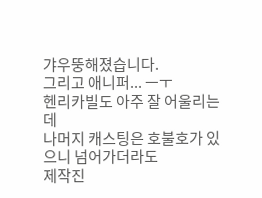갸우뚱해졌습니다.
그리고 애니퍼... ㅡㅜ
헨리카빌도 아주 잘 어울리는데
나머지 캐스팅은 호불호가 있으니 넘어가더라도
제작진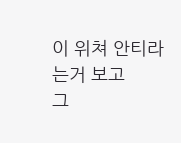이 위쳐 안티라는거 보고
그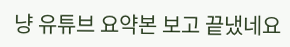냥 유튜브 요약본 보고 끝냈네요